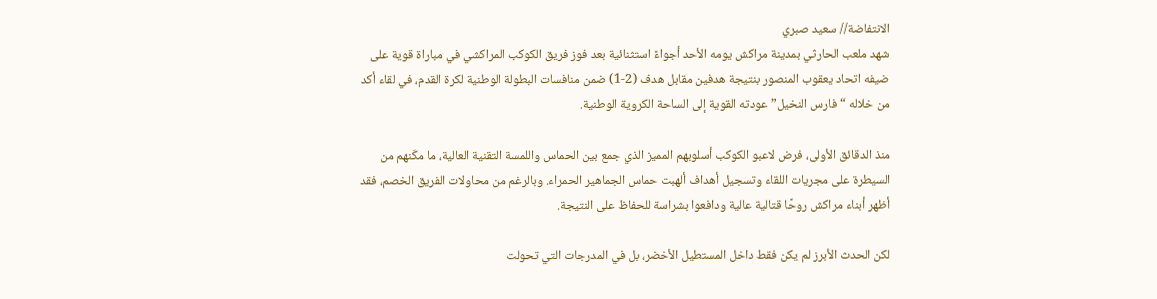الانتفاضة// سعيد صبري
شهد ملعب الحارثي بمدينة مراكش يومه الأحد أجواءً استثنائية بعد فوز فريق الكوكب المراكشي في مباراة قوية على ضيفه اتحاد يعقوب المنصور بنتيجة هدفين مقابل هدف (2-1) ضمن منافسات البطولة الوطنية لكرة القدم، في لقاء أكد من خلاله “فارس النخيل” عودته القوية إلى الساحة الكروية الوطنية.

منذ الدقائق الأولى، فرض لاعبو الكوكب أسلوبهم المميز الذي جمع بين الحماس واللمسة التقنية العالية، ما مكّنهم من السيطرة على مجريات اللقاء وتسجيل أهداف ألهبت حماس الجماهير الحمراء. وبالرغم من محاولات الفريق الخصم، فقد أظهر أبناء مراكش روحًا قتالية عالية ودافعوا بشراسة للحفاظ على النتيجة.

لكن الحدث الأبرز لم يكن فقط داخل المستطيل الأخضر، بل في المدرجات التي تحولت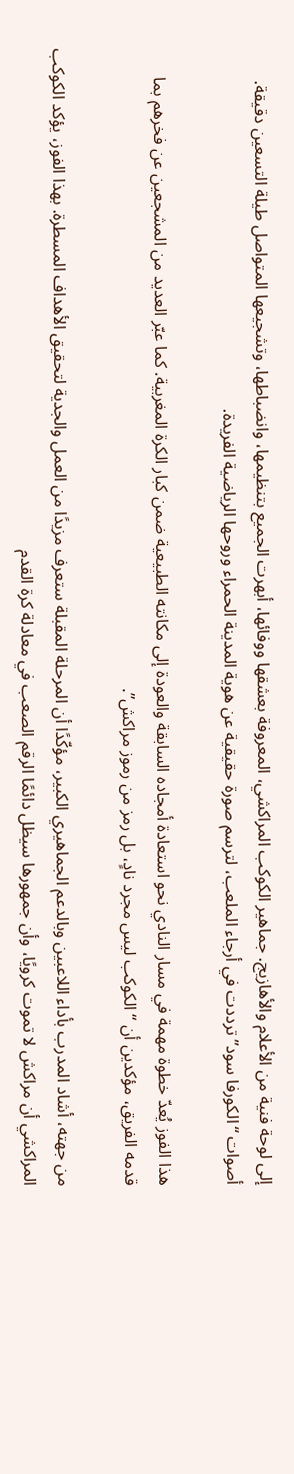إلى لوحة فنية من الأعلام والأهازيج. جماهير الكوكب المراكشي، المعروفة بعشقها ووفائها، أبهرت الجميع بتنظيمها، وانضباطها، وتشجيعها المتواصل طيلة التسعين دقيقة. أصوات “الكورفا سود” ترددت في أرجاء الملعب، لترسم صورة حقيقية عن هوية المدينة الحمراء وروحها الرياضية الفريدة.

هذا الفوز يُعدّ خطوة مهمة في مسار النادي نحو استعادة أمجاده السابقة والعودة إلى مكانته الطبيعية ضمن كبار الكرة المغربية. كما عبّر العديد من المشجعين عن فخرهم بما قدمه الفريق، مؤكدين أن “الكوكب ليس مجرد نادٍ، بل رمز من رموز مراكش”.

من جهته، أشاد المدرب بأداء اللاعبين وبالدعم الجماهيري الكبير، مؤكّدًا أن المرحلة المقبلة ستعرف مزيدًا من العمل والجدية لتحقيق الأهداف المسطرة. بهذا الفوز، يؤكد الكوكب المراكشي أن مراكش لا تموت كرويًا، وأن جمهورها سيظل دائمًا الرقم الصعب في معادلة كرة القدم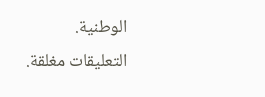الوطنية.
التعليقات مغلقة.